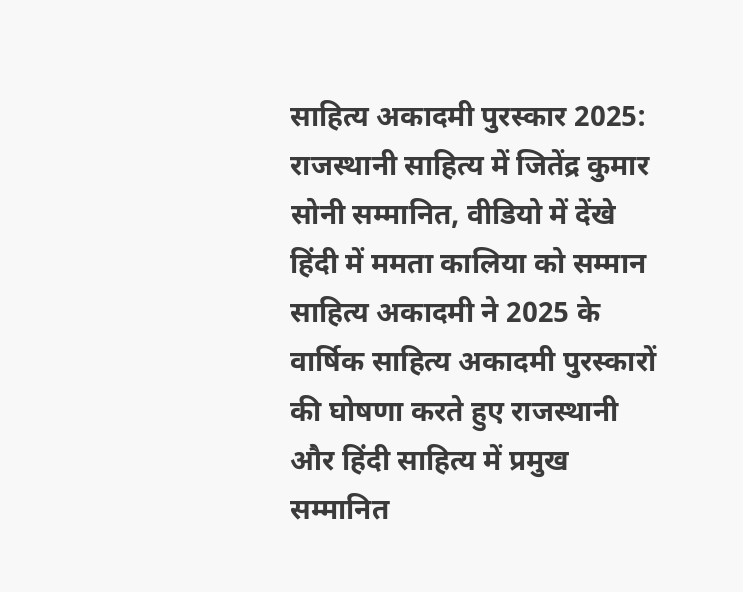साहित्य अकादमी पुरस्कार 2025: राजस्थानी साहित्य में जितेंद्र कुमार सोनी सम्मानित, वीडियो में देंखे हिंदी में ममता कालिया को सम्मान
साहित्य अकादमी ने 2025 के वार्षिक साहित्य अकादमी पुरस्कारों की घोषणा करते हुए राजस्थानी और हिंदी साहित्य में प्रमुख सम्मानित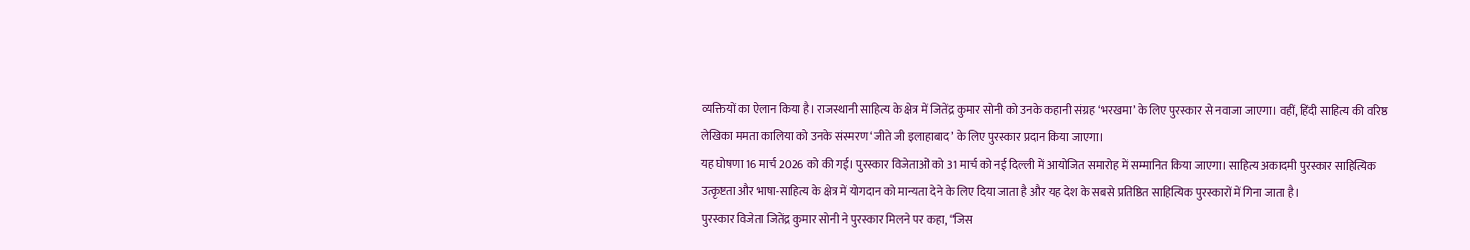व्यक्तियों का ऐलान किया है। राजस्थानी साहित्य के क्षेत्र में जितेंद्र कुमार सोनी को उनके कहानी संग्रह ‘भरखमा’ के लिए पुरस्कार से नवाजा जाएगा। वहीं, हिंदी साहित्य की वरिष्ठ लेखिका ममता कालिया को उनके संस्मरण ‘जीते जी इलाहाबाद’ के लिए पुरस्कार प्रदान किया जाएगा।
यह घोषणा 16 मार्च 2026 को की गई। पुरस्कार विजेताओं को 31 मार्च को नई दिल्ली में आयोजित समारोह में सम्मानित किया जाएगा। साहित्य अकादमी पुरस्कार साहित्यिक उत्कृष्टता और भाषा-साहित्य के क्षेत्र में योगदान को मान्यता देने के लिए दिया जाता है और यह देश के सबसे प्रतिष्ठित साहित्यिक पुरस्कारों में गिना जाता है।
पुरस्कार विजेता जितेंद्र कुमार सोनी ने पुरस्कार मिलने पर कहा, “जिस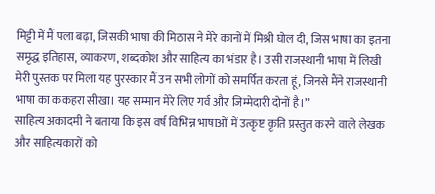मिट्टी में मैं पला बढ़ा, जिसकी भाषा की मिठास ने मेरे कानों में मिश्री घोल दी, जिस भाषा का इतना समृद्ध इतिहास, व्याकरण, शब्दकोश और साहित्य का भंडार है। उसी राजस्थानी भाषा में लिखी मेरी पुस्तक पर मिला यह पुरस्कार मैं उन सभी लोगों को समर्पित करता हूं, जिनसे मैंने राजस्थानी भाषा का ककहरा सीखा। यह सम्मान मेरे लिए गर्व और जिम्मेदारी दोनों है।”
साहित्य अकादमी ने बताया कि इस वर्ष विभिन्न भाषाओं में उत्कृष्ट कृति प्रस्तुत करने वाले लेखक और साहित्यकारों को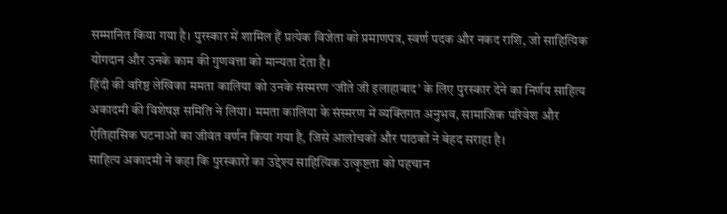सम्मानित किया गया है। पुरस्कार में शामिल हैं प्रत्येक विजेता को प्रमाणपत्र, स्वर्ण पदक और नकद राशि, जो साहित्यिक योगदान और उनके काम की गुणवत्ता को मान्यता देता है।
हिंदी की वरिष्ठ लेखिका ममता कालिया को उनके संस्मरण ‘जीते जी इलाहाबाद’ के लिए पुरस्कार देने का निर्णय साहित्य अकादमी की विशेषज्ञ समिति ने लिया। ममता कालिया के संस्मरण में व्यक्तिगत अनुभव, सामाजिक परिवेश और ऐतिहासिक घटनाओं का जीवंत वर्णन किया गया है, जिसे आलोचकों और पाठकों ने बेहद सराहा है।
साहित्य अकादमी ने कहा कि पुरस्कारों का उद्देश्य साहित्यिक उत्कृष्टता को पहचान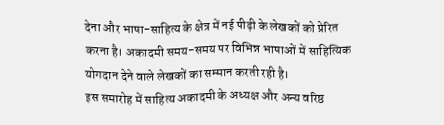देना और भाषा-साहित्य के क्षेत्र में नई पीढ़ी के लेखकों को प्रेरित करना है। अकादमी समय-समय पर विभिन्न भाषाओं में साहित्यिक योगदान देने वाले लेखकों का सम्मान करती रही है।
इस समारोह में साहित्य अकादमी के अध्यक्ष और अन्य वरिष्ठ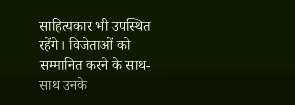साहित्यकार भी उपस्थित रहेंगे। विजेताओं को सम्मानित करने के साथ-साथ उनके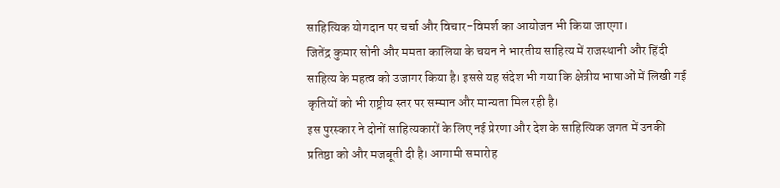साहित्यिक योगदान पर चर्चा और विचार-विमर्श का आयोजन भी किया जाएगा।
जितेंद्र कुमार सोनी और ममता कालिया के चयन ने भारतीय साहित्य में राजस्थानी और हिंदी साहित्य के महत्व को उजागर किया है। इससे यह संदेश भी गया कि क्षेत्रीय भाषाओं में लिखी गई कृतियों को भी राष्ट्रीय स्तर पर सम्मान और मान्यता मिल रही है।
इस पुरस्कार ने दोनों साहित्यकारों के लिए नई प्रेरणा और देश के साहित्यिक जगत में उनकी प्रतिष्ठा को और मजबूती दी है। आगामी समारोह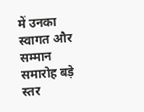में उनका स्वागत और सम्मान समारोह बड़े स्तर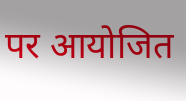पर आयोजित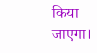किया जाएगा।